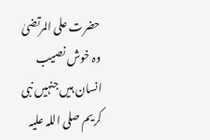حضرت علی المرتضیٰ وہ خوش نصیب انسان ہیں جنہیں نبی کریم صلی اللہ علیہ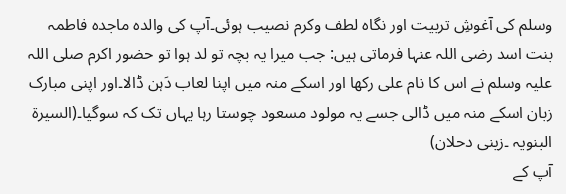وسلم کی آغوشِ تربیت اور نگاہ لطف وکرم نصیب ہوئی۔آپ کی والدہ ماجدہ فاطمہ بنت اسد رضی اللہ عنہا فرماتی ہیں: جب میرا یہ بچہ تو لد ہوا تو حضور اکرم صلی اللہ علیہ وسلم نے اس کا نام علی رکھا اور اسکے منہ میں اپنا لعاب دَہن ڈالا۔اور اپنی مبارک زبان اسکے منہ میں ڈالی جسے یہ مولود مسعود چوستا رہا یہاں تک کہ سوگیا۔(السیرة البنویہ ۔زینی دحلان)
آپ کے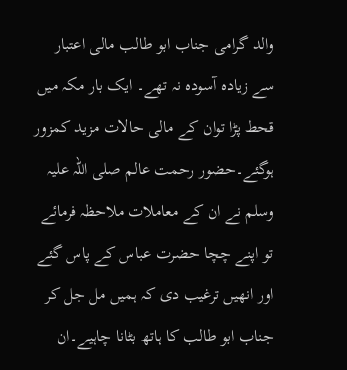والد گرامی جناب ابو طالب مالی اعتبار سے زیادہ آسودہ نہ تھے۔ ایک بار مکہ میں قحط پڑا توان کے مالی حالات مزید کمزور ہوگئے۔حضور رحمت عالم صلی اللہ علیہ وسلم نے ان کے معاملات ملاحظہ فرمائے تو اپنے چچا حضرت عباس کے پاس گئے اور انھیں ترغیب دی کہ ہمیں مل جل کر جناب ابو طالب کا ہاتھ بٹانا چاہیے۔ان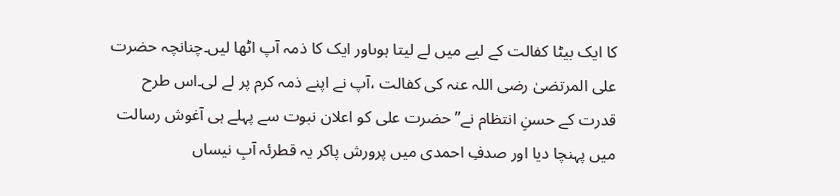کا ایک بیٹا کفالت کے لیے میں لے لیتا ہوںاور ایک کا ذمہ آپ اٹھا لیں۔چنانچہ حضرت علی المرتضیٰ رضی اللہ عنہ کی کفالت ،آپ نے اپنے ذمہ کرم پر لے لی۔اس طرح قدرت کے حسنِ انتظام نے”حضرت علی کو اعلان نبوت سے پہلے ہی آغوش رسالت میں پہنچا دیا اور صدفِ احمدی میں پرورش پاکر یہ قطرئہ آبِ نیساں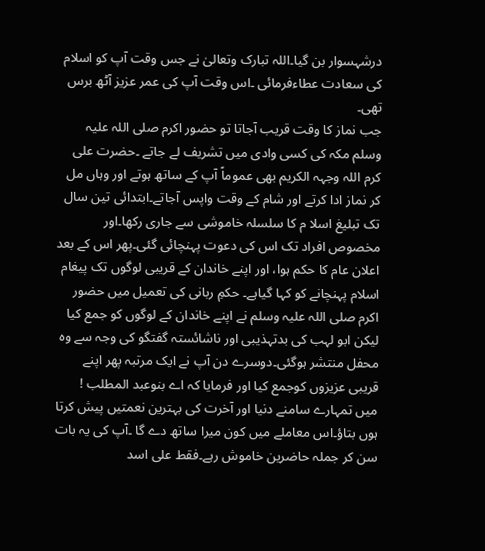درشہسوار بن گیا۔اللہ تبارک وتعالیٰ نے جس وقت آپ کو اسلام کی سعادت عطاءفرمائی ۔اس وقت آپ کی عمر عزیز آٹھ برس تھی۔
جب نماز کا وقت قریب آجاتا تو حضور اکرم صلی اللہ علیہ وسلم مکہ کی کسی وادی میں تشریف لے جاتے ۔حضرت علی کرم اللہ وجہہ الکریم بھی عموماً آپ کے ساتھ ہوتے اور وہاں مل کر نماز ادا کرتے اور شام کے وقت واپس آجاتے۔ابتدائی تین سال تک تبلیغ اسلا م کا سلسلہ خاموشی سے جاری رکھا۔اور مخصوص افراد تک اس کی دعوت پہنچائی گئی۔پھر اس کے بعد اعلان عام کا حکم ہوا، اور اپنے خاندان کے قریبی لوگوں تک پیغام اسلام پہنچانے کو کہا گیاہے۔ حکمِ ربانی کی تعمیل میں حضور اکرم صلی اللہ علیہ وسلم نے اپنے خاندان کے لوگوں کو جمع کیا لیکن ابو لہب کی بدتہذیبی اور ناشائستہ گفتگو کی وجہ سے وہ محفل منتشر ہوگئی۔دوسرے دن آپ نے ایک مرتبہ پھر اپنے قریبی عزیزوں کوجمع کیا اور فرمایا کہ اے بنوعبد المطلب ! میں تمہارے سامنے دنیا اور آخرت کی بہترین نعمتیں پیش کرتا ہوں بتاؤ۔اس معاملے میں کون میرا ساتھ دے گا ۔آپ کی یہ بات سن کر جملہ حاضرین خاموش رہے۔فقط علی اسد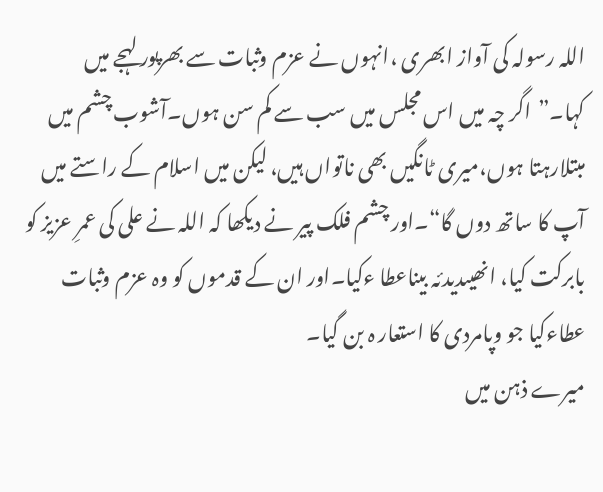اللہ رسولہ کی آواز ابھری ،انہوں نے عزم وثبات سے بھرپور لہجے میں کہا۔”اگر چہ میں اس مجلس میں سب سے کم سن ہوں۔آشوب چشم میں مبتلارہتا ہوں،میری ٹانگیں بھی ناتواں ہیں، لیکن میں اسلام کے راستے میں آپ کا ساتھ دوں گا“۔اور چشم فلک پیر نے دیکھا کہ اللہ نے علی کی عمرِ عزیز کو بابرکت کیا، انھیںدیدئہ بیناعطا ءکیا۔اور ان کے قدموں کو وہ عزم وثبات عطاءکیا جو وپامردی کا استعار ہ بن گیا۔
میرے ذہن میں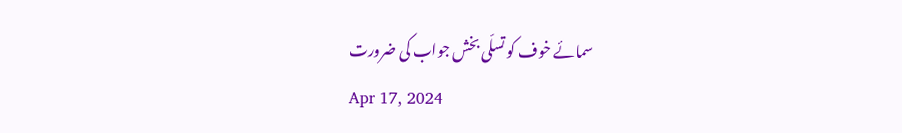سمائے خوف کو تسلّی بخش جواب کی ضرورت
Apr 17, 2024